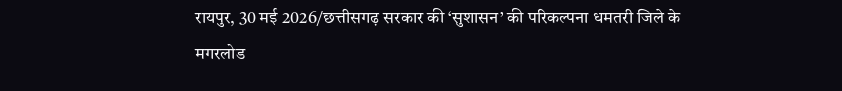रायपुर, 30 मई 2026/छत्तीसगढ़ सरकार की ‘सुशासन’ की परिकल्पना धमतरी जिले के मगरलोड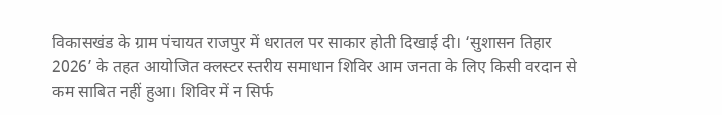विकासखंड के ग्राम पंचायत राजपुर में धरातल पर साकार होती दिखाई दी। ‘सुशासन तिहार 2026’ के तहत आयोजित क्लस्टर स्तरीय समाधान शिविर आम जनता के लिए किसी वरदान से कम साबित नहीं हुआ। शिविर में न सिर्फ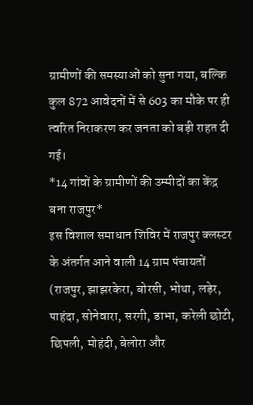ग्रामीणों की समस्याओं को सुना गया, बल्कि कुल 872 आवेदनों में से 603 का मौके पर ही त्वरित निराकरण कर जनता को बड़ी राहत दी गई।
*14 गांवों के ग्रामीणों की उम्मीदों का केंद्र बना राजपुर*
इस विशाल समाधान शिविर में राजपुर क्लस्टर के अंतर्गत आने वाली 14 ग्राम पंचायतों (राजपुर, झाझरकेरा, बोरसी, भोथा, लड़ेर, पाहंदा, सोनेवारा, सरगी, डाभा, करेली छोटी, छिपली, मोहंदी, बेलोरा और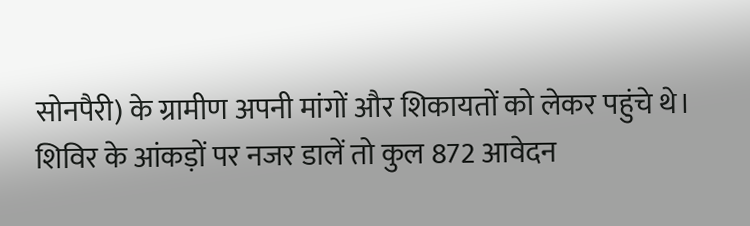सोनपैरी) के ग्रामीण अपनी मांगों और शिकायतों को लेकर पहुंचे थे।
शिविर के आंकड़ों पर नजर डालें तो कुल 872 आवेदन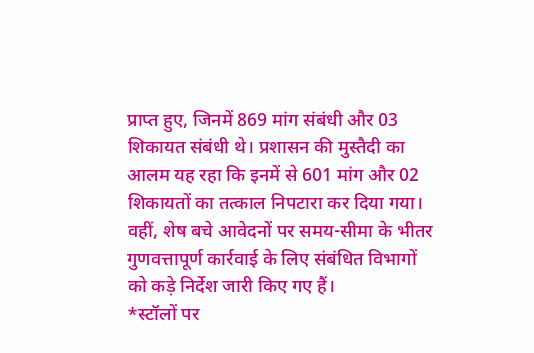प्राप्त हुए, जिनमें 869 मांग संबंधी और 03 शिकायत संबंधी थे। प्रशासन की मुस्तैदी का आलम यह रहा कि इनमें से 601 मांग और 02 शिकायतों का तत्काल निपटारा कर दिया गया। वहीं, शेष बचे आवेदनों पर समय-सीमा के भीतर गुणवत्तापूर्ण कार्रवाई के लिए संबंधित विभागों को कड़े निर्देश जारी किए गए हैं।
*स्टॉलों पर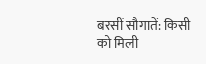बरसीं सौगातें: किसी को मिली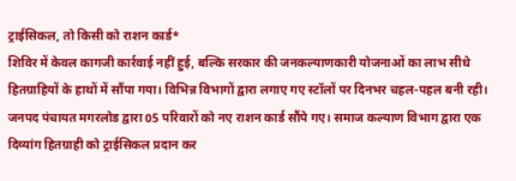ट्राईसिकल, तो किसी को राशन कार्ड*
शिविर में केवल कागजी कार्रवाई नहीं हुई, बल्कि सरकार की जनकल्याणकारी योजनाओं का लाभ सीधे हितग्राहियों के हाथों में सौंपा गया। विभिन्न विभागों द्वारा लगाए गए स्टॉलों पर दिनभर चहल-पहल बनी रही।
जनपद पंचायत मगरलोड द्वारा 05 परिवारों को नए राशन कार्ड सौंपे गए। समाज कल्याण विभाग द्वारा एक दिव्यांग हितग्राही को ट्राईसिकल प्रदान कर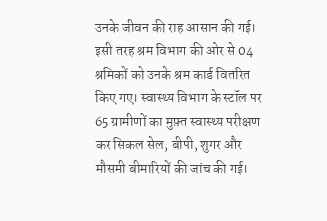उनके जीवन की राह आसान की गई। इसी तरह श्रम विभाग की ओर से 04 श्रमिकों को उनके श्रम कार्ड वितरित किए गए। स्वास्थ्य विभाग के स्टॉल पर 65 ग्रामीणों का मुफ़्त स्वास्थ्य परीक्षण कर सिकल सेल, बीपी, शुगर और मौसमी बीमारियों की जांच की गई।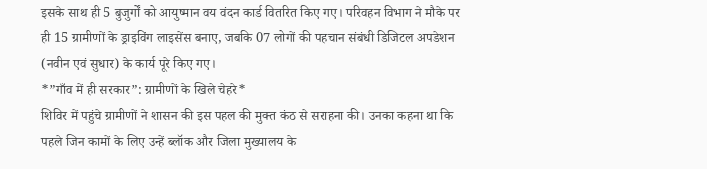इसके साथ ही 5 बुजुर्गों को आयुष्मान वय वंदन कार्ड वितरित किए गए। परिवहन विभाग ने मौके पर ही 15 ग्रामीणों के ड्राइविंग लाइसेंस बनाए, जबकि 07 लोगों की पहचान संबंधी डिजिटल अपडेशन (नवीन एवं सुधार) के कार्य पूरे किए गए।
*”गाँव में ही सरकार”: ग्रामीणों के खिले चेहरे*
शिविर में पहुंचे ग्रामीणों ने शासन की इस पहल की मुक्त कंठ से सराहना की। उनका कहना था कि पहले जिन कामों के लिए उन्हें ब्लॉक और जिला मुख्यालय के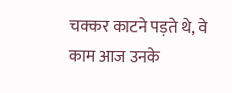चक्कर काटने पड़ते थे, वे काम आज उनके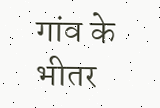गांव के भीतर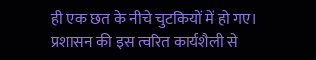ही एक छत के नीचे चुटकियों में हो गए। प्रशासन की इस त्वरित कार्यशैली से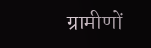ग्रामीणों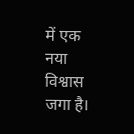में एक नया विश्वास जगा है।